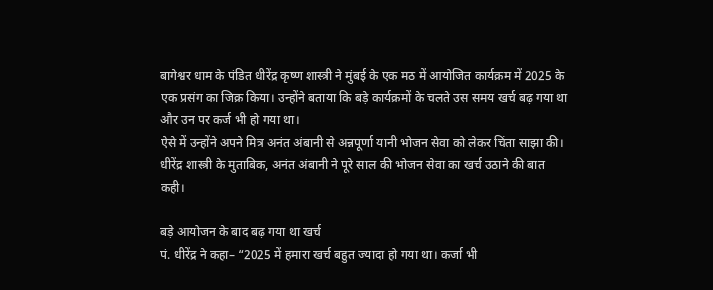बागेश्वर धाम के पंडित धीरेंद्र कृष्ण शास्त्री ने मुंबई के एक मठ में आयोजित कार्यक्रम में 2025 के एक प्रसंग का जिक्र किया। उन्होंने बताया कि बड़े कार्यक्रमों के चलते उस समय खर्च बढ़ गया था और उन पर कर्ज भी हो गया था।
ऐसे में उन्होंने अपने मित्र अनंत अंबानी से अन्नपूर्णा यानी भोजन सेवा को लेकर चिंता साझा की। धीरेंद्र शास्त्री के मुताबिक, अनंत अंबानी ने पूरे साल की भोजन सेवा का खर्च उठाने की बात कही।

बड़े आयोजन के बाद बढ़ गया था खर्च
पं. धीरेंद्र ने कहा– “2025 में हमारा खर्च बहुत ज्यादा हो गया था। कर्जा भी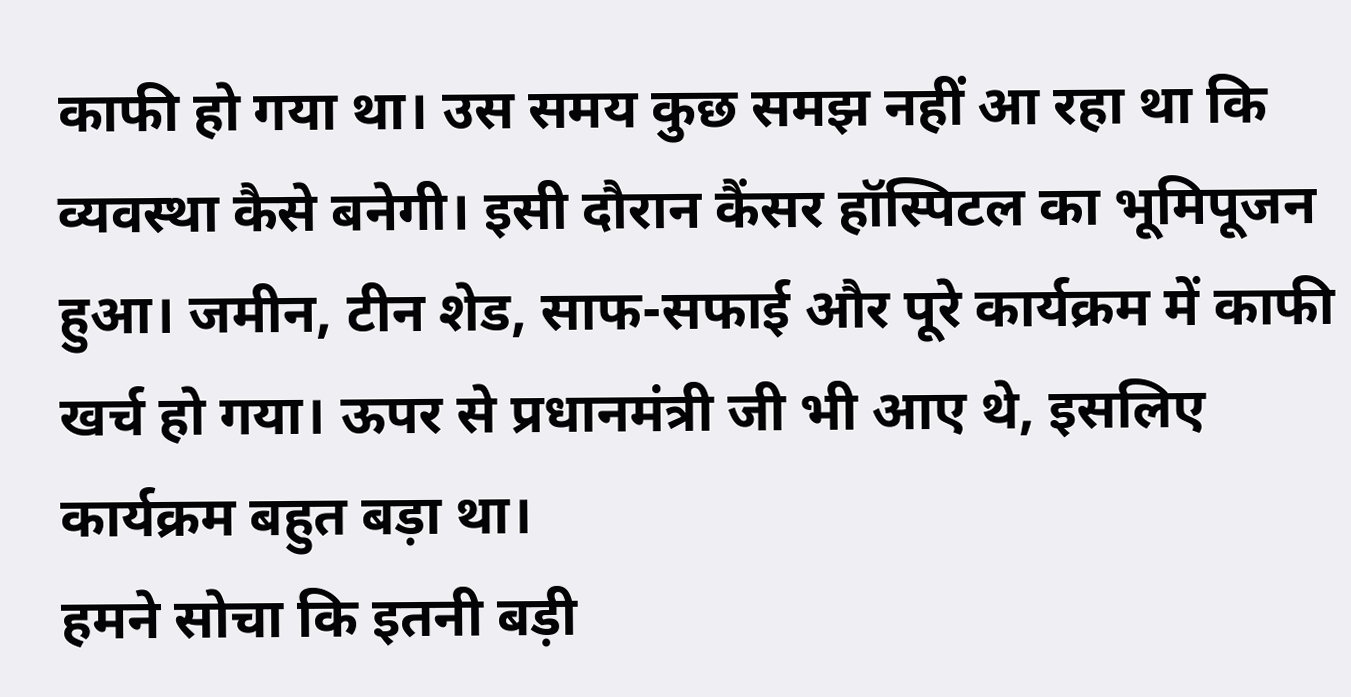काफी हो गया था। उस समय कुछ समझ नहीं आ रहा था कि व्यवस्था कैसे बनेगी। इसी दौरान कैंसर हॉस्पिटल का भूमिपूजन हुआ। जमीन, टीन शेड, साफ-सफाई और पूरे कार्यक्रम में काफी खर्च हो गया। ऊपर से प्रधानमंत्री जी भी आए थे, इसलिए कार्यक्रम बहुत बड़ा था।
हमने सोचा कि इतनी बड़ी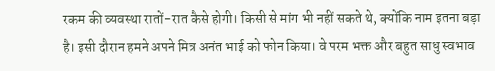रकम की व्यवस्था रातों-रात कैसे होगी। किसी से मांग भी नहीं सकते थे, क्योंकि नाम इतना बड़ा है। इसी दौरान हमने अपने मित्र अनंत भाई को फोन किया। वे परम भक्त और बहुत साधु स्वभाव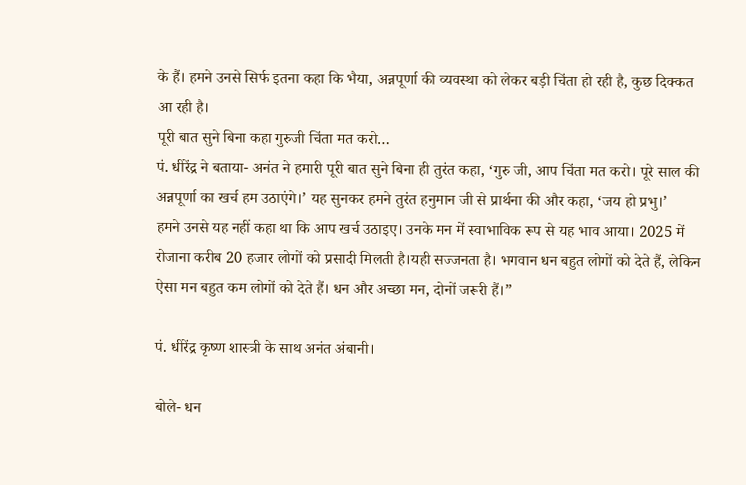के हैं। हमने उनसे सिर्फ इतना कहा कि भैया, अन्नपूर्णा की व्यवस्था को लेकर बड़ी चिंता हो रही है, कुछ दिक्कत आ रही है।
पूरी बात सुने बिना कहा गुरुजी चिंता मत करो…
पं. धीरेंद्र ने बताया- अनंत ने हमारी पूरी बात सुने बिना ही तुरंत कहा, ‘गुरु जी, आप चिंता मत करो। पूरे साल की अन्नपूर्णा का खर्च हम उठाएंगे।’ यह सुनकर हमने तुरंत हनुमान जी से प्रार्थना की और कहा, ‘जय हो प्रभु।’
हमने उनसे यह नहीं कहा था कि आप खर्च उठाइए। उनके मन में स्वाभाविक रूप से यह भाव आया। 2025 में रोजाना करीब 20 हजार लोगों को प्रसादी मिलती है।यही सज्जनता है। भगवान धन बहुत लोगों को देते हैं, लेकिन ऐसा मन बहुत कम लोगों को देते हैं। धन और अच्छा मन, दोनों जरूरी हैं।”

पं. धीरेंद्र कृष्ण शास्त्री के साथ अनंत अंबानी।

बोले- धन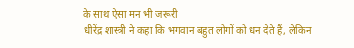के साथ ऐसा मन भी जरूरी
धीरेंद्र शास्त्री ने कहा कि भगवान बहुत लोगों को धन देते हैं, लेकिन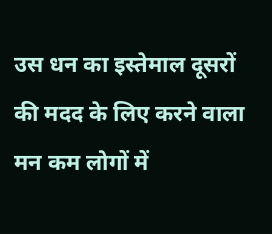उस धन का इस्तेमाल दूसरों की मदद के लिए करने वाला मन कम लोगों में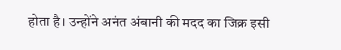होता है। उन्होंने अनंत अंबानी की मदद का जिक्र इसी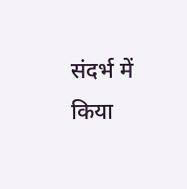संदर्भ में किया